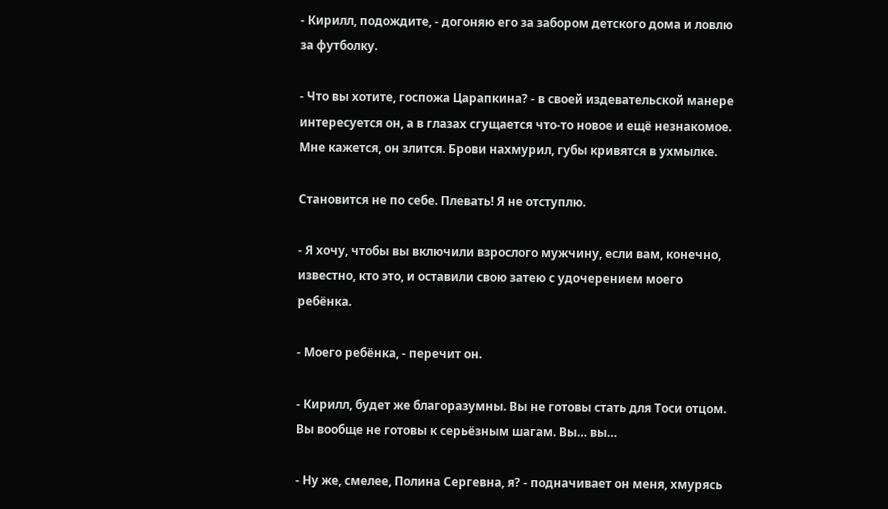- Кирилл, подождите, - догоняю его за забором детского дома и ловлю за футболку.

- Что вы хотите, госпожа Царапкина? - в своей издевательской манере интересуется он, а в глазах сгущается что-то новое и ещё незнакомое. Мне кажется, он злится. Брови нахмурил, губы кривятся в ухмылке.

Становится не по себе. Плевать! Я не отступлю.

- Я хочу, чтобы вы включили взрослого мужчину, если вам, конечно, известно, кто это, и оставили свою затею с удочерением моего ребёнка.

- Моего ребёнка, - перечит он.

- Кирилл, будет же благоразумны. Вы не готовы стать для Тоси отцом. Вы вообще не готовы к серьёзным шагам. Вы… вы…

- Ну же, смелее, Полина Сергевна, я? - подначивает он меня, хмурясь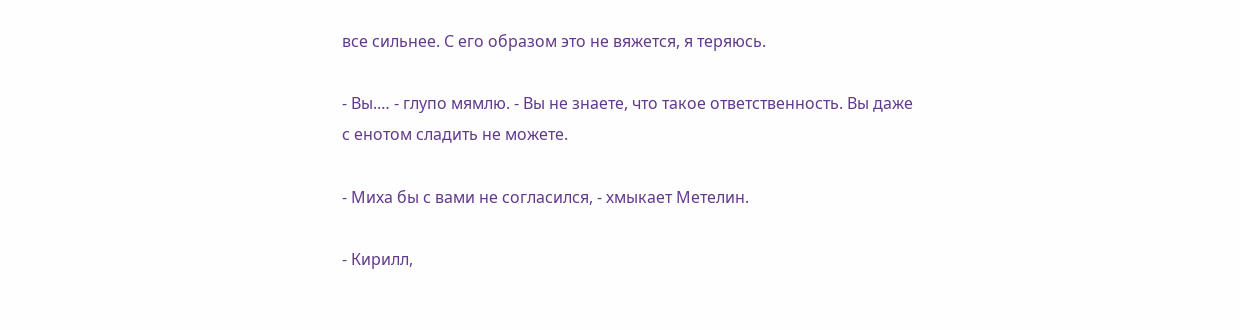все сильнее. С его образом это не вяжется, я теряюсь.

- Вы.… - глупо мямлю. - Вы не знаете, что такое ответственность. Вы даже с енотом сладить не можете.

- Миха бы с вами не согласился, - хмыкает Метелин.

- Кирилл,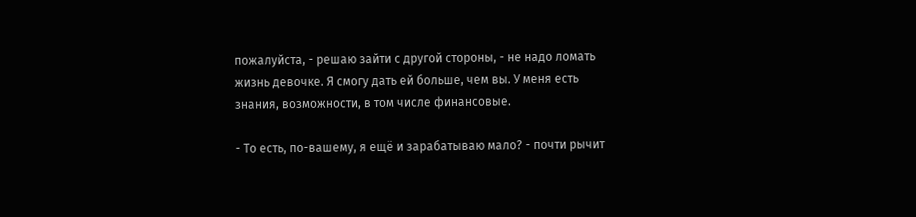пожалуйста, - решаю зайти с другой стороны, - не надо ломать жизнь девочке. Я смогу дать ей больше, чем вы. У меня есть знания, возможности, в том числе финансовые.

- То есть, по-вашему, я ещё и зарабатываю мало? - почти рычит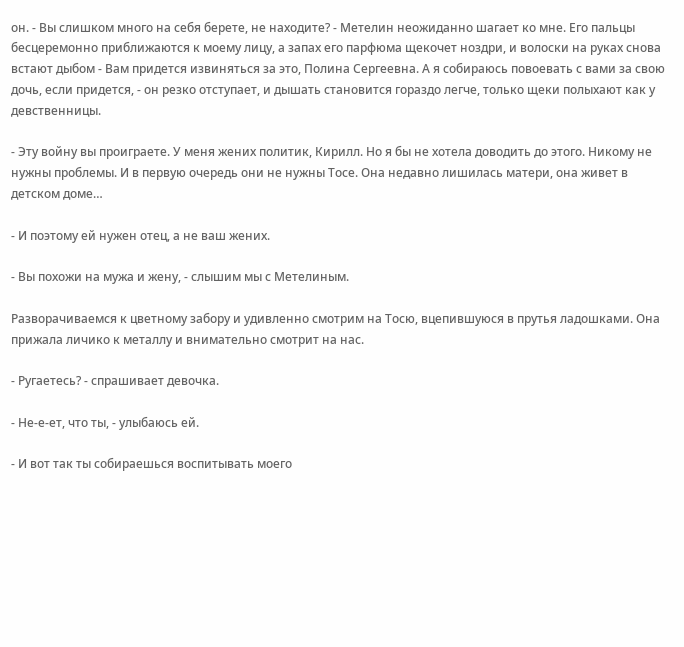он. - Вы слишком много на себя берете, не находите? - Метелин неожиданно шагает ко мне. Его пальцы бесцеремонно приближаются к моему лицу, а запах его парфюма щекочет ноздри, и волоски на руках снова встают дыбом - Вам придется извиняться за это, Полина Сергеевна. А я собираюсь повоевать с вами за свою дочь, если придется, - он резко отступает, и дышать становится гораздо легче, только щеки полыхают как у девственницы.

- Эту войну вы проиграете. У меня жених политик, Кирилл. Но я бы не хотела доводить до этого. Никому не нужны проблемы. И в первую очередь они не нужны Тосе. Она недавно лишилась матери, она живет в детском доме…

- И поэтому ей нужен отец, а не ваш жених.

- Вы похожи на мужа и жену, - слышим мы с Метелиным.

Разворачиваемся к цветному забору и удивленно смотрим на Тосю, вцепившуюся в прутья ладошками. Она прижала личико к металлу и внимательно смотрит на нас.

- Ругаетесь? - спрашивает девочка.

- Не-е-ет, что ты, - улыбаюсь ей.

- И вот так ты собираешься воспитывать моего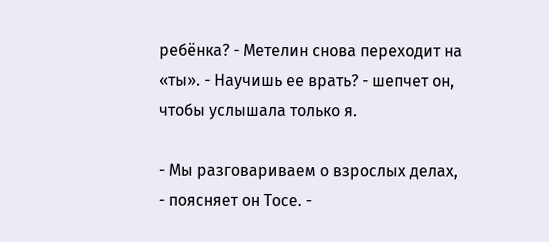ребёнка? - Метелин снова переходит на «ты». - Научишь ее врать? - шепчет он, чтобы услышала только я.

- Мы разговариваем о взрослых делах, - поясняет он Тосе. -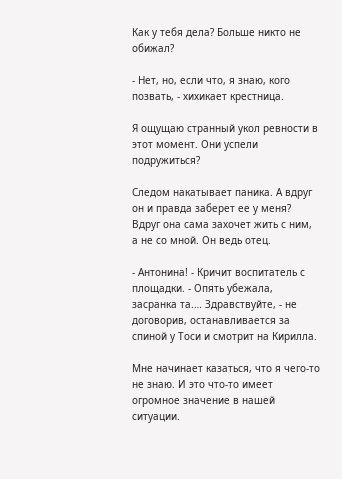Как у тебя дела? Больше никто не обижал?

- Нет, но, если что, я знаю, кого позвать, - хихикает крестница.

Я ощущаю странный укол ревности в этот момент. Они успели подружиться?

Следом накатывает паника. А вдруг он и правда заберет ее у меня? Вдруг она сама захочет жить с ним, а не со мной. Он ведь отец.

- Антонина! - Кричит воспитатель с площадки. - Опять убежала, засранка та.… Здравствуйте, - не договорив, останавливается за спиной у Тоси и смотрит на Кирилла.

Мне начинает казаться, что я чего-то не знаю. И это что-то имеет огромное значение в нашей ситуации.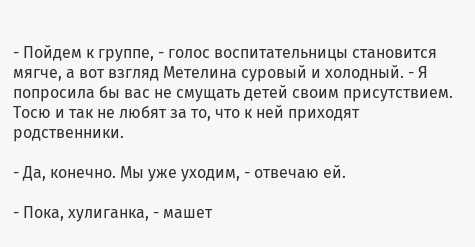- Пойдем к группе, - голос воспитательницы становится мягче, а вот взгляд Метелина суровый и холодный. - Я попросила бы вас не смущать детей своим присутствием. Тосю и так не любят за то, что к ней приходят родственники.

- Да, конечно. Мы уже уходим, - отвечаю ей.

- Пока, хулиганка, - машет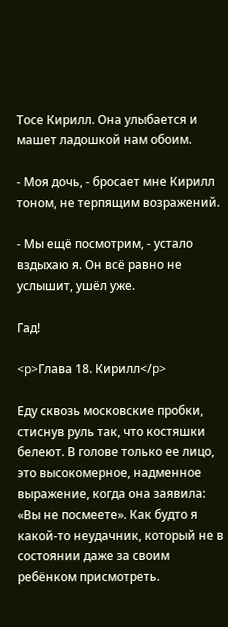Тосе Кирилл. Она улыбается и машет ладошкой нам обоим.

- Моя дочь, - бросает мне Кирилл тоном, не терпящим возражений.

- Мы ещё посмотрим, - устало вздыхаю я. Он всё равно не услышит, ушёл уже.

Гад!

<p>Глава 18. Кирилл</p>

Еду сквозь московские пробки, стиснув руль так, что костяшки белеют. В голове только ее лицо, это высокомерное, надменное выражение, когда она заявила: «Вы не посмеете». Как будто я какой-то неудачник, который не в состоянии даже за своим ребёнком присмотреть.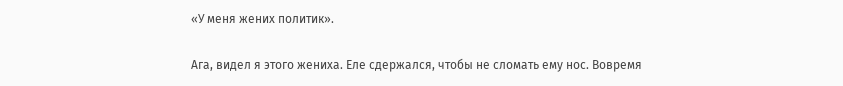«У меня жених политик».

Ага, видел я этого жениха. Еле сдержался, чтобы не сломать ему нос. Вовремя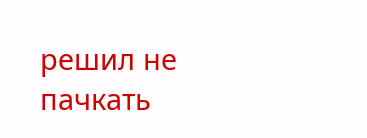решил не пачкать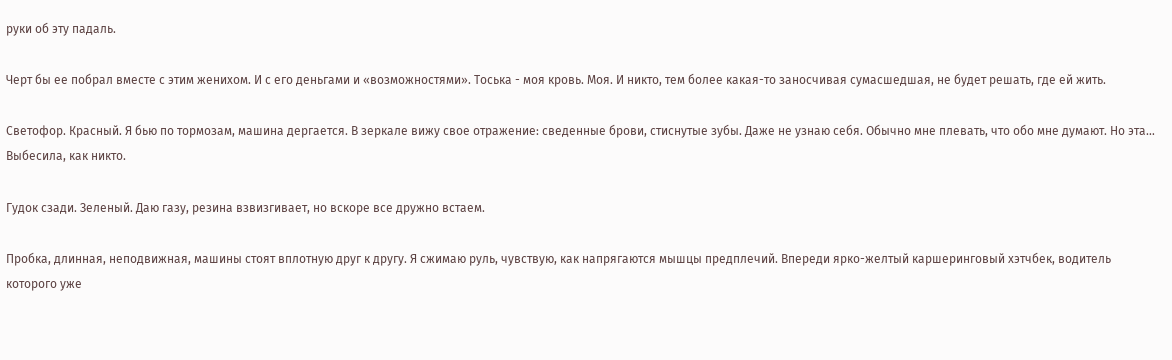руки об эту падаль.

Черт бы ее побрал вместе с этим женихом. И с его деньгами и «возможностями». Тоська - моя кровь. Моя. И никто, тем более какая-то заносчивая сумасшедшая, не будет решать, где ей жить.

Светофор. Красный. Я бью по тормозам, машина дергается. В зеркале вижу свое отражение: сведенные брови, стиснутые зубы. Даже не узнаю себя. Обычно мне плевать, что обо мне думают. Но эта… Выбесила, как никто.

Гудок сзади. Зеленый. Даю газу, резина взвизгивает, но вскоре все дружно встаем.

Пробка, длинная, неподвижная, машины стоят вплотную друг к другу. Я сжимаю руль, чувствую, как напрягаются мышцы предплечий. Впереди ярко-желтый каршеринговый хэтчбек, водитель которого уже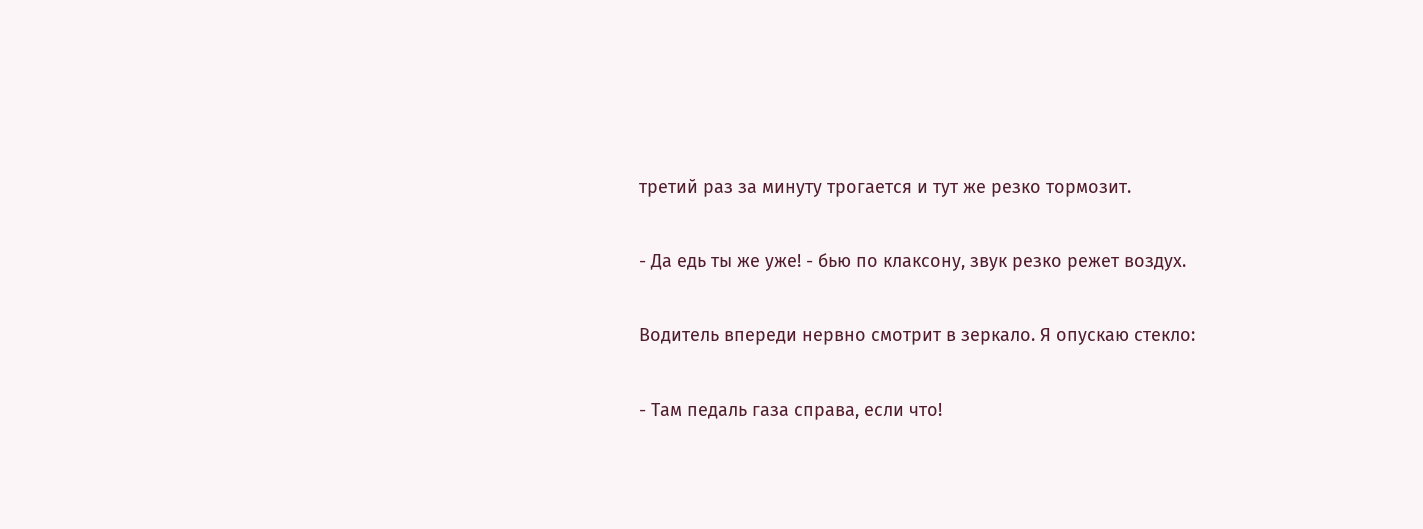третий раз за минуту трогается и тут же резко тормозит.

- Да едь ты же уже! - бью по клаксону, звук резко режет воздух.

Водитель впереди нервно смотрит в зеркало. Я опускаю стекло:

- Там педаль газа справа, если что!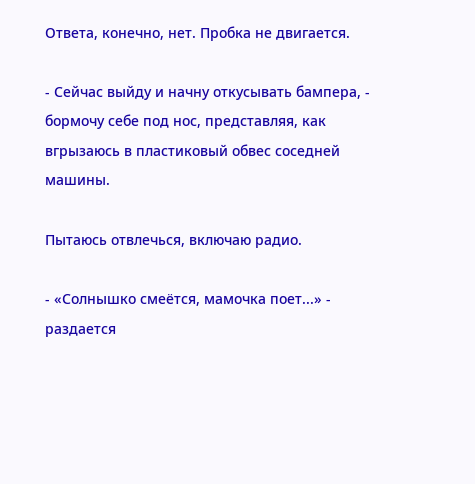Ответа, конечно, нет. Пробка не двигается.

- Сейчас выйду и начну откусывать бампера, - бормочу себе под нос, представляя, как вгрызаюсь в пластиковый обвес соседней машины.

Пытаюсь отвлечься, включаю радио.

- «Солнышко смеётся, мамочка поет...» - раздается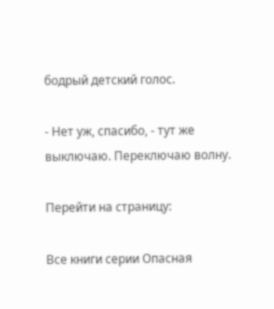бодрый детский голос.

- Нет уж, спасибо, - тут же выключаю. Переключаю волну.

Перейти на страницу:

Все книги серии Опасная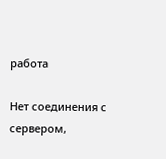работа

Нет соединения с сервером,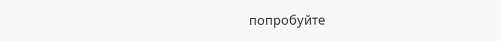попробуйте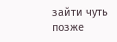зайти чуть позже